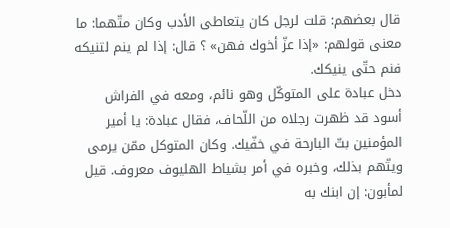قال بعضهم: قلت لرجل كان يتعاطى الأدب وكان متّهما: ما معنى قولهم: «إذا عزّ أخوك فهن» ؟ قال: إذا لم ينم لتنيكه فنم حتّى ينيكك.
دخل عبادة على المتوكّل وهو نائم، ومعه في الفراش أسود قد ظهرت رجلاه من اللّحاف، فقال عبادة: يا أمير المؤمنين بتّ البارحة في خفّيك. وكان المتوكل ممّن يرمى ويتّهم بذلك، وخبره في أمر بشياط الهليوف معروف. قيل لمأبون: إن ابنك به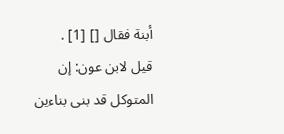أبنة فقال [] [1] .
قيل لابن عون: إن المتوكل قد بنى بناءين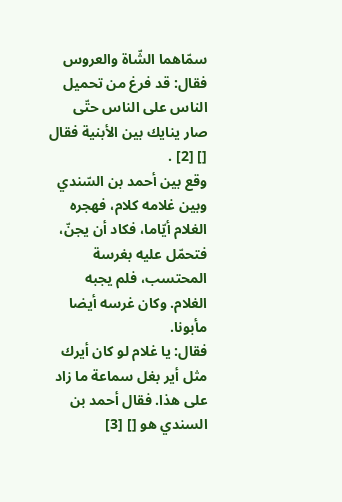سمّاهما الشّاة والعروس فقال: قد فرغ من تحميل الناس على الناس حتّى صار ينايك بين الأبنية فقال [] [2] .
وقع بين أحمد بن السّندي وبين غلامه كلام، فهجره الغلام أيّاما، فكاد أن يجنّ، فتحمّل عليه بغرسة المحتسب، فلم يجبه الغلام. وكان غرسه أيضا مأبونا.
فقال: يا غلام لو كان أيرك مثل أير بغل سماعة ما زاد على هذا. فقال أحمد بن السندي هو [] [3]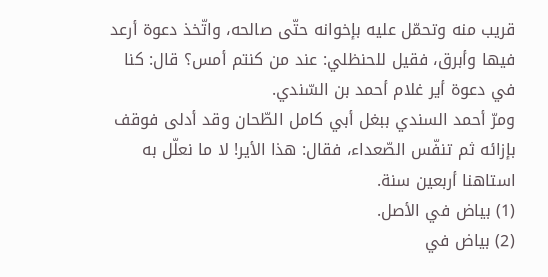قريب منه وتحمّل عليه بإخوانه حتّى صالحه، واتّخذ دعوة أرعد فيها وأبرق، فقيل للحنظلي: عند من كنتم أمس؟ قال: كنا في دعوة أير غلام أحمد بن السّندي.
ومرّ أحمد السندي ببغل أبي كامل الطّحان وقد أدلى فوقف بإزائه ثم تنفّس الصّعداء، فقال: هذا الأير! لا ما نعلّل به استاهنا أربعين سنة.
(1) بياض في الأصل.
(2) بياض في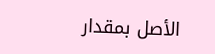الأصل بمقدار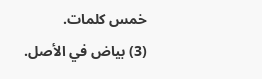خمس كلمات.
(3) بياض في الأصل.